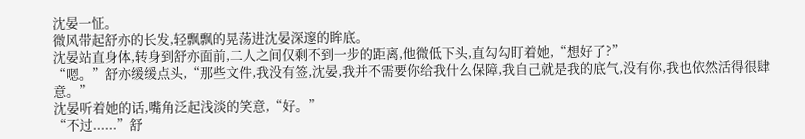沈晏一怔。
微风带起舒亦的长发,轻飘飘的晃荡进沈晏深邃的眸底。
沈晏站直身体,转身到舒亦面前,二人之间仅剩不到一步的距离,他微低下头,直勾勾盯着她,“想好了?”
“嗯。”舒亦缓缓点头,“那些文件,我没有签,沈晏,我并不需要你给我什么保障,我自己就是我的底气,没有你,我也依然活得很肆意。”
沈晏听着她的话,嘴角泛起浅淡的笑意,“好。”
“不过......”舒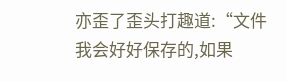亦歪了歪头打趣道:“文件我会好好保存的,如果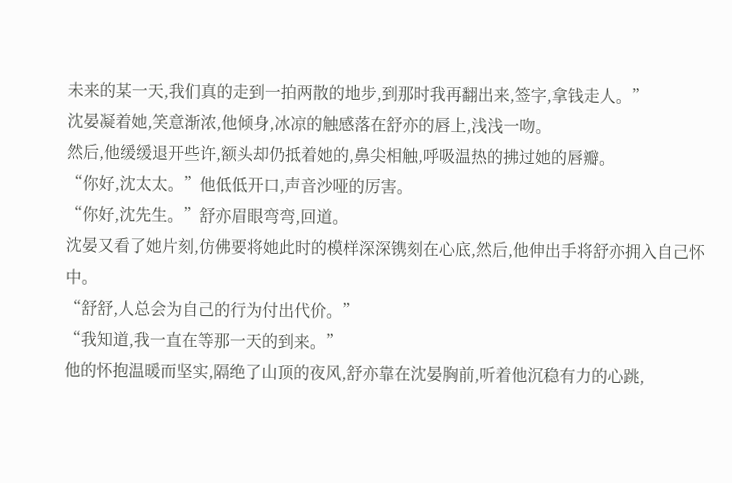未来的某一天,我们真的走到一拍两散的地步,到那时我再翻出来,签字,拿钱走人。”
沈晏凝着她,笑意渐浓,他倾身,冰凉的触感落在舒亦的唇上,浅浅一吻。
然后,他缓缓退开些许,额头却仍抵着她的,鼻尖相触,呼吸温热的拂过她的唇瓣。
“你好,沈太太。”他低低开口,声音沙哑的厉害。
“你好,沈先生。”舒亦眉眼弯弯,回道。
沈晏又看了她片刻,仿佛要将她此时的模样深深镌刻在心底,然后,他伸出手将舒亦拥入自己怀中。
“舒舒,人总会为自己的行为付出代价。”
“我知道,我一直在等那一天的到来。”
他的怀抱温暖而坚实,隔绝了山顶的夜风,舒亦靠在沈晏胸前,听着他沉稳有力的心跳,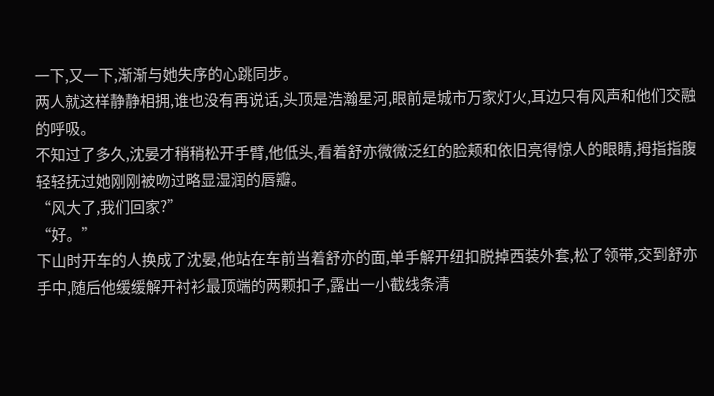一下,又一下,渐渐与她失序的心跳同步。
两人就这样静静相拥,谁也没有再说话,头顶是浩瀚星河,眼前是城市万家灯火,耳边只有风声和他们交融的呼吸。
不知过了多久,沈晏才稍稍松开手臂,他低头,看着舒亦微微泛红的脸颊和依旧亮得惊人的眼睛,拇指指腹轻轻抚过她刚刚被吻过略显湿润的唇瓣。
“风大了,我们回家?”
“好。”
下山时开车的人换成了沈晏,他站在车前当着舒亦的面,单手解开纽扣脱掉西装外套,松了领带,交到舒亦手中,随后他缓缓解开衬衫最顶端的两颗扣子,露出一小截线条清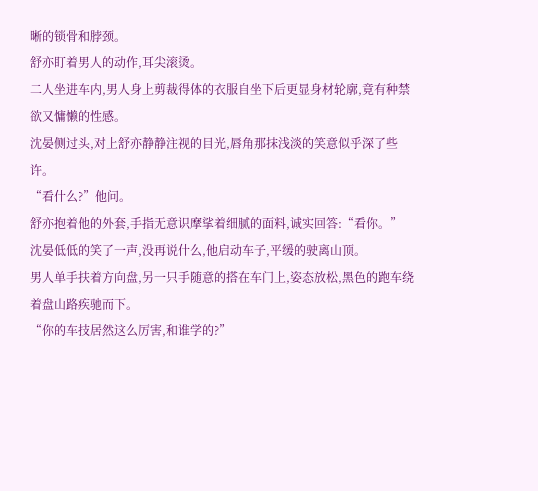晰的锁骨和脖颈。
舒亦盯着男人的动作,耳尖滚烫。
二人坐进车内,男人身上剪裁得体的衣服自坐下后更显身材轮廓,竟有种禁欲又慵懒的性感。
沈晏侧过头,对上舒亦静静注视的目光,唇角那抹浅淡的笑意似乎深了些许。
“看什么?”他问。
舒亦抱着他的外套,手指无意识摩挲着细腻的面料,诚实回答:“看你。”
沈晏低低的笑了一声,没再说什么,他启动车子,平缓的驶离山顶。
男人单手扶着方向盘,另一只手随意的搭在车门上,姿态放松,黑色的跑车绕着盘山路疾驰而下。
“你的车技居然这么厉害,和谁学的?”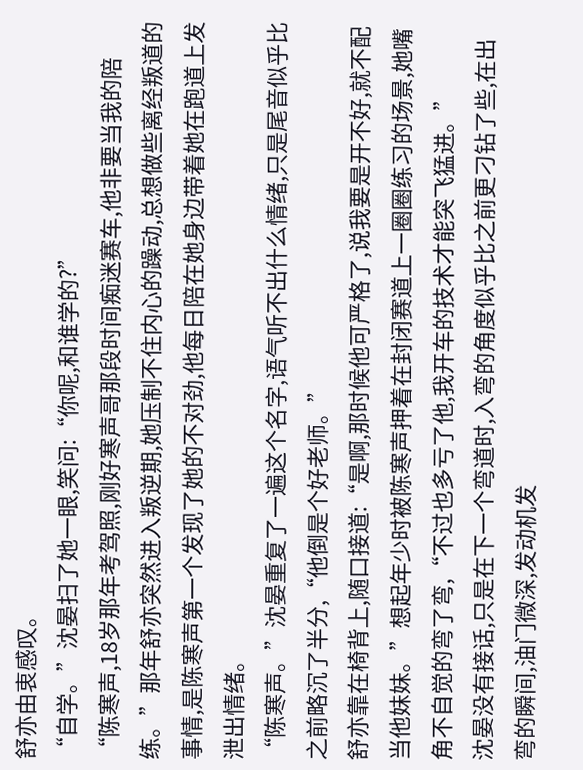舒亦由衷感叹。
“自学。”沈晏扫了她一眼,笑问:“你呢,和谁学的?”
“陈寒声,18岁那年考驾照,刚好寒声哥那段时间痴迷赛车,他非要当我的陪练。”那年舒亦突然进入叛逆期,她压制不住内心的躁动,总想做些离经叛道的事情,是陈寒声第一个发现了她的不对劲,他每日陪在她身边带着她在跑道上发泄出情绪。
“陈寒声。”沈晏重复了一遍这个名字,语气听不出什么情绪,只是尾音似乎比之前略沉了半分,“他倒是个好老师。”
舒亦靠在椅背上,随口接道:“是啊,那时候他可严格了,说我要是开不好,就不配当他妹妹。”想起年少时被陈寒声押着在封闭赛道上一圈圈练习的场景,她嘴角不自觉的弯了弯,“不过也多亏了他,我开车的技术才能突飞猛进。”
沈晏没有接话,只是在下一个弯道时,入弯的角度似乎比之前更刁钻了些,在出弯的瞬间,油门微深,发动机发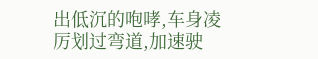出低沉的咆哮,车身凌厉划过弯道,加速驶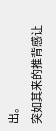出。
突如其来的推背感让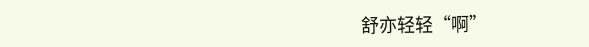舒亦轻轻“啊”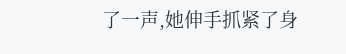了一声,她伸手抓紧了身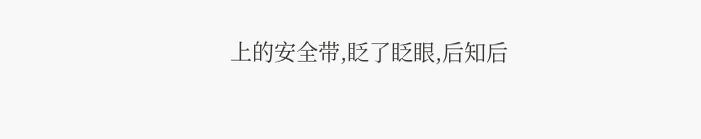上的安全带,眨了眨眼,后知后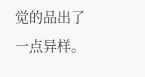觉的品出了一点异样。